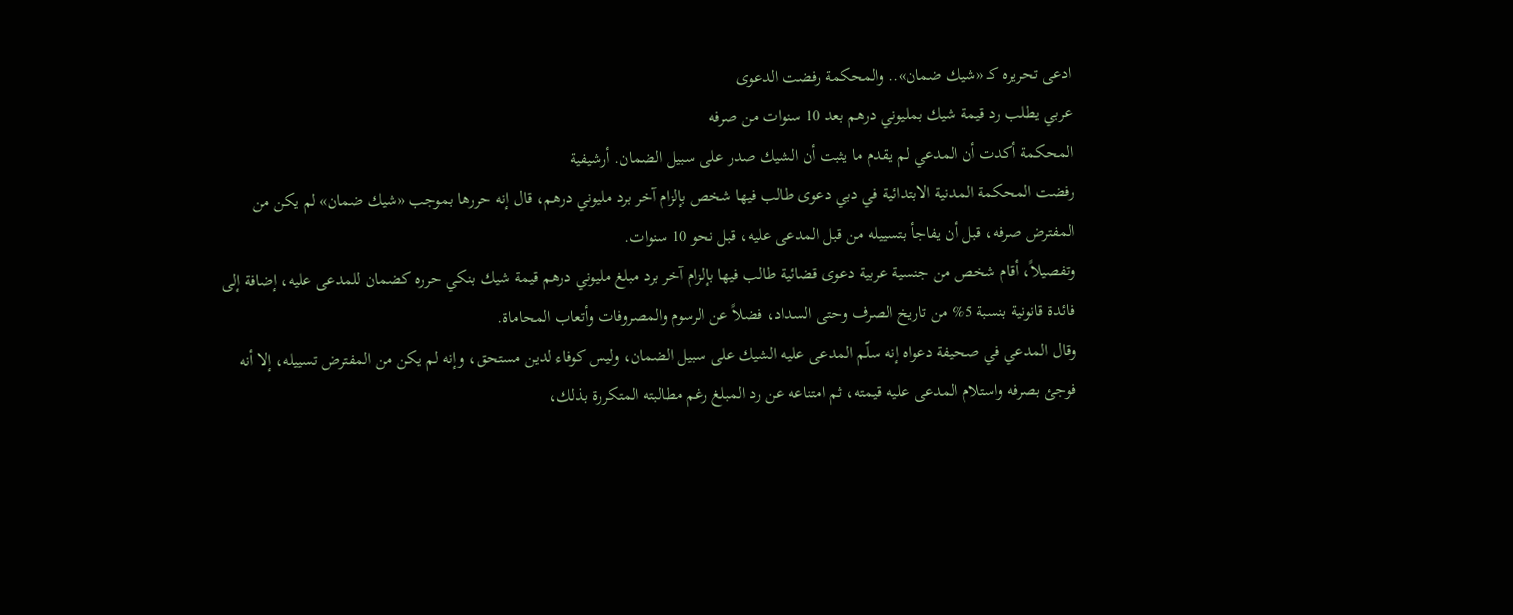ادعى تحريره كـ «شيك ضمان».. والمحكمة رفضت الدعوى
عربي يطلب رد قيمة شيك بمليوني درهم بعد 10 سنوات من صرفه
المحكمة أكدت أن المدعي لم يقدم ما يثبت أن الشيك صدر على سبيل الضمان. أرشيفية
رفضت المحكمة المدنية الابتدائية في دبي دعوى طالب فيها شخص بإلزام آخر برد مليوني درهم، قال إنه حررها بموجب «شيك ضمان» لم يكن من المفترض صرفه، قبل أن يفاجأ بتسييله من قبل المدعى عليه، قبل نحو 10 سنوات.
وتفصيلاً، أقام شخص من جنسية عربية دعوى قضائية طالب فيها بإلزام آخر برد مبلغ مليوني درهم قيمة شيك بنكي حرره كضمان للمدعى عليه، إضافة إلى فائدة قانونية بنسبة 5% من تاريخ الصرف وحتى السداد، فضلاً عن الرسوم والمصروفات وأتعاب المحاماة.
وقال المدعي في صحيفة دعواه إنه سلّم المدعى عليه الشيك على سبيل الضمان، وليس كوفاء لدين مستحق، وإنه لم يكن من المفترض تسييله، إلا أنه فوجئ بصرفه واستلام المدعى عليه قيمته، ثم امتناعه عن رد المبلغ رغم مطالبته المتكررة بذلك،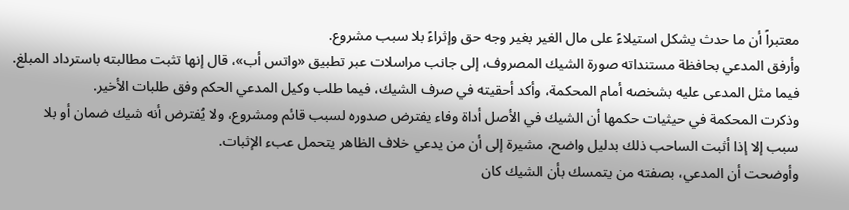معتبراً أن ما حدث يشكل استيلاءً على مال الغير بغير وجه حق وإثراءً بلا سبب مشروع.
وأرفق المدعي بحافظة مستنداته صورة الشيك المصروف، إلى جانب مراسلات عبر تطبيق «واتس أب»، قال إنها تثبت مطالبته باسترداد المبلغ.
فيما مثل المدعى عليه بشخصه أمام المحكمة، وأكد أحقيته في صرف الشيك، فيما طلب وكيل المدعي الحكم وفق طلبات الأخير.
وذكرت المحكمة في حيثيات حكمها أن الشيك في الأصل أداة وفاء يفترض صدوره لسبب قائم ومشروع، ولا يُفترض أنه شيك ضمان أو بلا سبب إلا إذا أثبت الساحب ذلك بدليل واضح، مشيرة إلى أن من يدعي خلاف الظاهر يتحمل عبء الإثبات.
وأوضحت أن المدعي، بصفته من يتمسك بأن الشيك كان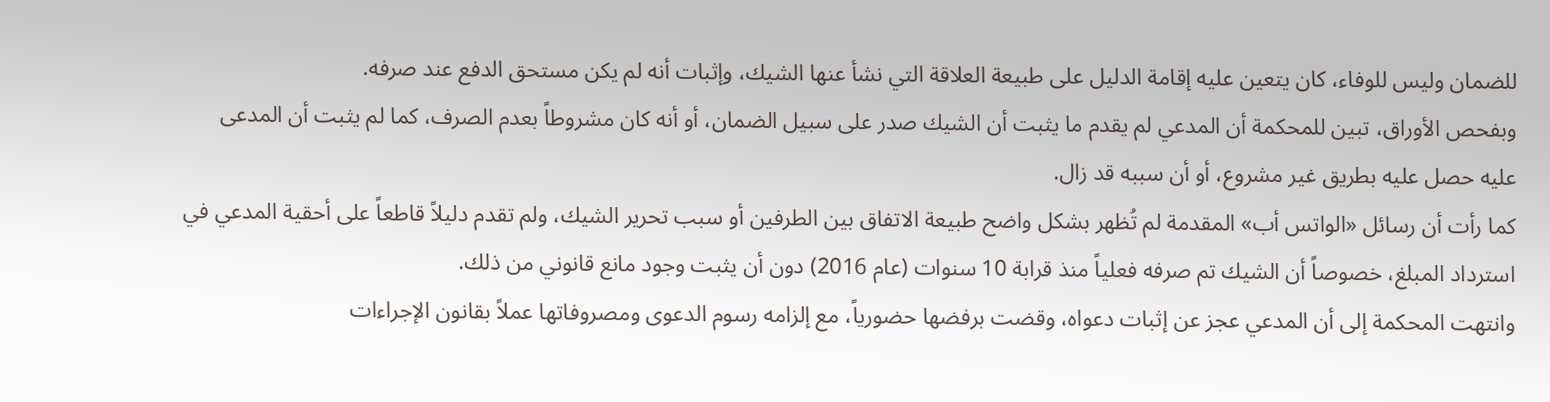للضمان وليس للوفاء، كان يتعين عليه إقامة الدليل على طبيعة العلاقة التي نشأ عنها الشيك، وإثبات أنه لم يكن مستحق الدفع عند صرفه.
وبفحص الأوراق، تبين للمحكمة أن المدعي لم يقدم ما يثبت أن الشيك صدر على سبيل الضمان، أو أنه كان مشروطاً بعدم الصرف، كما لم يثبت أن المدعى عليه حصل عليه بطريق غير مشروع، أو أن سببه قد زال.
كما رأت أن رسائل «الواتس أب» المقدمة لم تُظهر بشكل واضح طبيعة الاتفاق بين الطرفين أو سبب تحرير الشيك، ولم تقدم دليلاً قاطعاً على أحقية المدعي في استرداد المبلغ، خصوصاً أن الشيك تم صرفه فعلياً منذ قرابة 10 سنوات (عام 2016) دون أن يثبت وجود مانع قانوني من ذلك.
وانتهت المحكمة إلى أن المدعي عجز عن إثبات دعواه، وقضت برفضها حضورياً، مع إلزامه رسوم الدعوى ومصروفاتها عملاً بقانون الإجراءات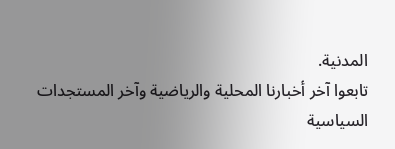المدنية.
تابعوا آخر أخبارنا المحلية والرياضية وآخر المستجدات السياسية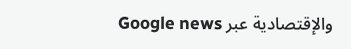والإقتصادية عبر Google news